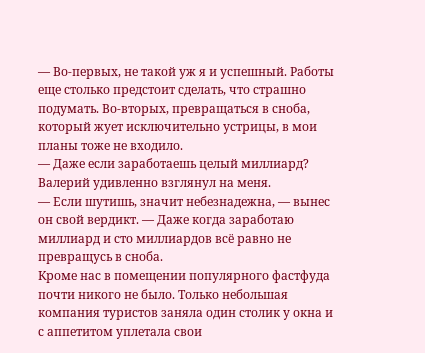— Во-первых, не такой уж я и успешный. Работы еще столько предстоит сделать, что страшно подумать. Во-вторых, превращаться в сноба, который жует исключительно устрицы, в мои планы тоже не входило.
— Даже если заработаешь целый миллиард?
Валерий удивленно взглянул на меня.
— Если шутишь, значит небезнадежна, — вынес он свой вердикт. — Даже когда заработаю миллиард и сто миллиардов всё равно не превращусь в сноба.
Кроме нас в помещении популярного фастфуда почти никого не было. Только небольшая компания туристов заняла один столик у окна и с аппетитом уплетала свои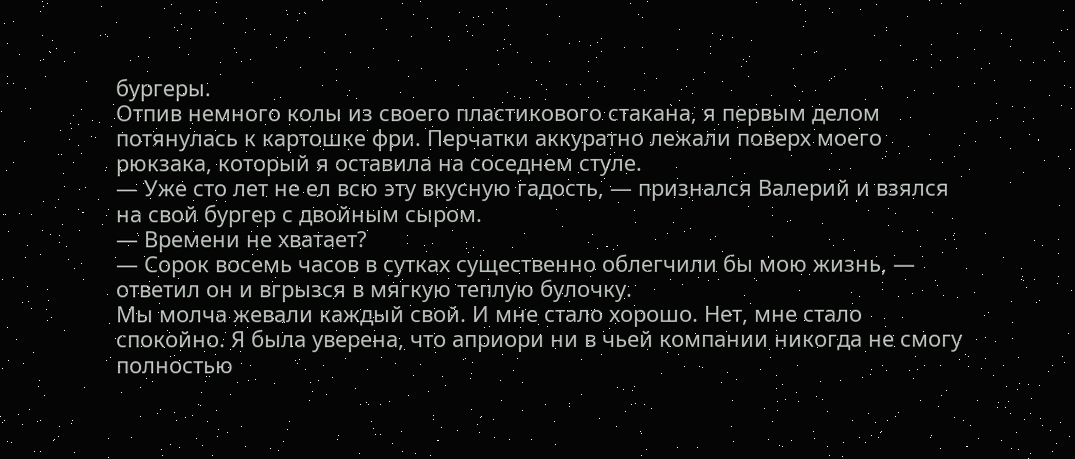бургеры.
Отпив немного колы из своего пластикового стакана, я первым делом потянулась к картошке фри. Перчатки аккуратно лежали поверх моего рюкзака, который я оставила на соседнем стуле.
— Уже сто лет не ел всю эту вкусную гадость, — признался Валерий и взялся на свой бургер с двойным сыром.
— Времени не хватает?
— Сорок восемь часов в сутках существенно облегчили бы мою жизнь, — ответил он и вгрызся в мягкую теплую булочку.
Мы молча жевали каждый свой. И мне стало хорошо. Нет, мне стало спокойно. Я была уверена, что априори ни в чьей компании никогда не смогу полностью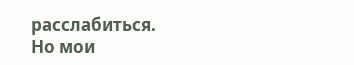расслабиться. Но мои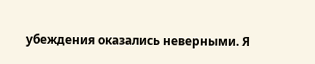убеждения оказались неверными. Я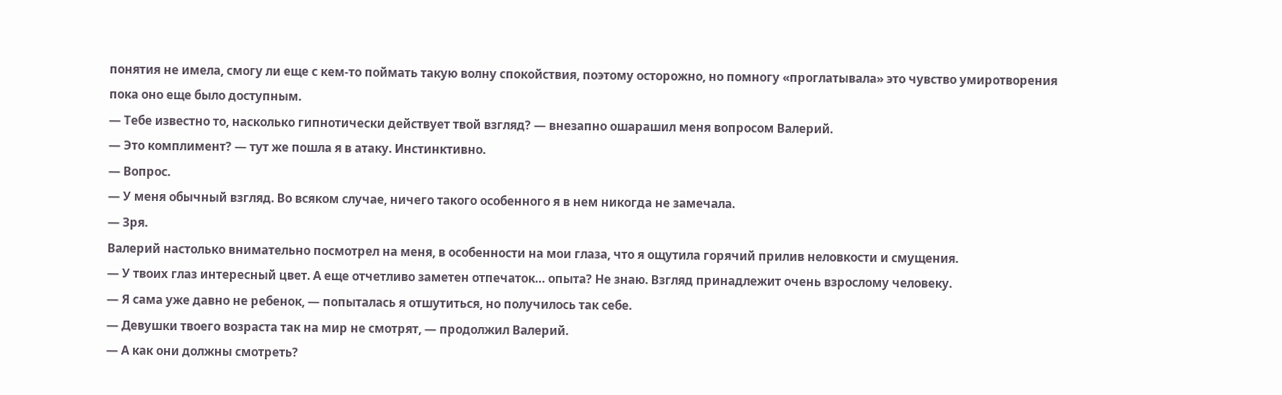понятия не имела, смогу ли еще с кем-то поймать такую волну спокойствия, поэтому осторожно, но помногу «проглатывала» это чувство умиротворения пока оно еще было доступным.
— Тебе известно то, насколько гипнотически действует твой взгляд? — внезапно ошарашил меня вопросом Валерий.
— Это комплимент? — тут же пошла я в атаку. Инстинктивно.
— Вопрос.
— У меня обычный взгляд. Во всяком случае, ничего такого особенного я в нем никогда не замечала.
— Зря.
Валерий настолько внимательно посмотрел на меня, в особенности на мои глаза, что я ощутила горячий прилив неловкости и смущения.
— У твоих глаз интересный цвет. А еще отчетливо заметен отпечаток… опыта? Не знаю. Взгляд принадлежит очень взрослому человеку.
— Я сама уже давно не ребенок, — попыталась я отшутиться, но получилось так себе.
— Девушки твоего возраста так на мир не смотрят, — продолжил Валерий.
— А как они должны смотреть?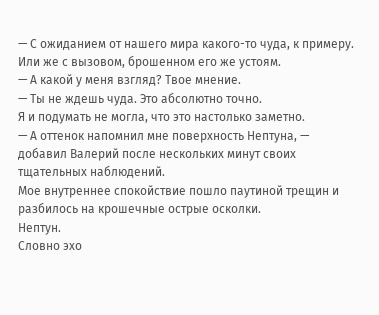— С ожиданием от нашего мира какого-то чуда, к примеру. Или же с вызовом, брошенном его же устоям.
— А какой у меня взгляд? Твое мнение.
— Ты не ждешь чуда. Это абсолютно точно.
Я и подумать не могла, что это настолько заметно.
— А оттенок напомнил мне поверхность Нептуна, — добавил Валерий после нескольких минут своих тщательных наблюдений.
Мое внутреннее спокойствие пошло паутиной трещин и разбилось на крошечные острые осколки.
Нептун.
Словно эхо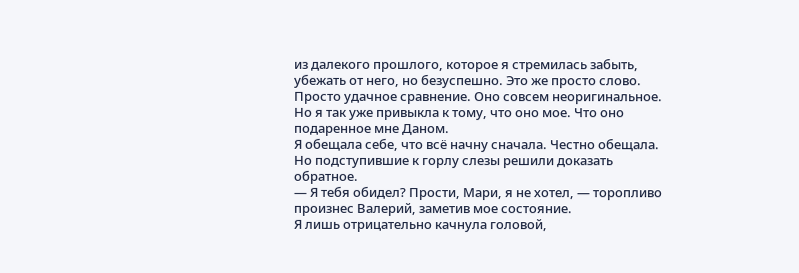из далекого прошлого, которое я стремилась забыть, убежать от него, но безуспешно. Это же просто слово. Просто удачное сравнение. Оно совсем неоригинальное. Но я так уже привыкла к тому, что оно мое. Что оно подаренное мне Даном.
Я обещала себе, что всё начну сначала. Честно обещала. Но подступившие к горлу слезы решили доказать обратное.
— Я тебя обидел? Прости, Мари, я не хотел, — торопливо произнес Валерий, заметив мое состояние.
Я лишь отрицательно качнула головой,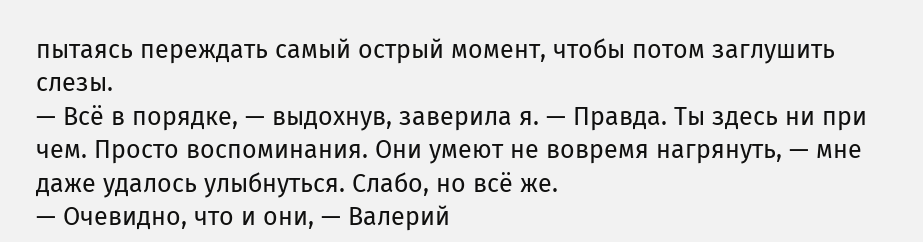пытаясь переждать самый острый момент, чтобы потом заглушить слезы.
— Всё в порядке, — выдохнув, заверила я. — Правда. Ты здесь ни при чем. Просто воспоминания. Они умеют не вовремя нагрянуть, — мне даже удалось улыбнуться. Слабо, но всё же.
— Очевидно, что и они, — Валерий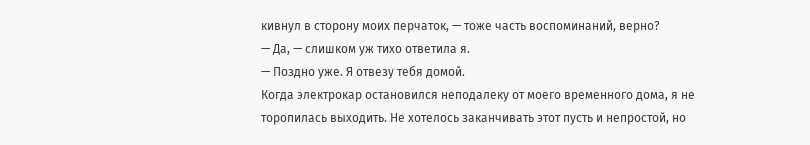кивнул в сторону моих перчаток, — тоже часть воспоминаний, верно?
— Да, — слишком уж тихо ответила я.
— Поздно уже. Я отвезу тебя домой.
Когда электрокар остановился неподалеку от моего временного дома, я не торопилась выходить. Не хотелось заканчивать этот пусть и непростой, но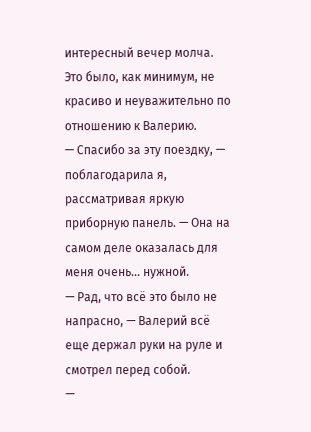интересный вечер молча. Это было, как минимум, не красиво и неуважительно по отношению к Валерию.
— Спасибо за эту поездку, — поблагодарила я, рассматривая яркую приборную панель. — Она на самом деле оказалась для меня очень… нужной.
— Рад, что всё это было не напрасно, — Валерий всё еще держал руки на руле и смотрел перед собой.
—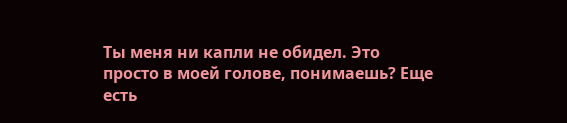Ты меня ни капли не обидел. Это просто в моей голове, понимаешь? Еще есть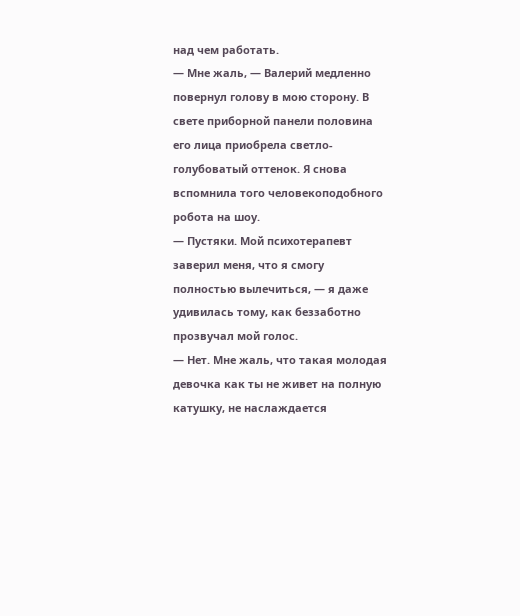над чем работать.
— Мне жаль, — Валерий медленно повернул голову в мою сторону. В свете приборной панели половина его лица приобрела светло-голубоватый оттенок. Я снова вспомнила того человекоподобного робота на шоу.
— Пустяки. Мой психотерапевт заверил меня, что я смогу полностью вылечиться, — я даже удивилась тому, как беззаботно прозвучал мой голос.
— Нет. Мне жаль, что такая молодая девочка как ты не живет на полную катушку, не наслаждается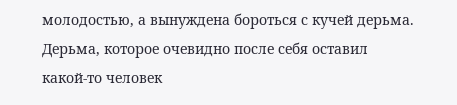молодостью, а вынуждена бороться с кучей дерьма. Дерьма, которое очевидно после себя оставил какой-то человек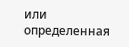или определенная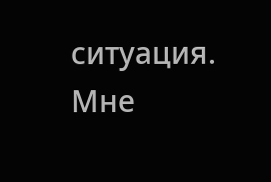ситуация. Мне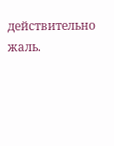действительно жаль.